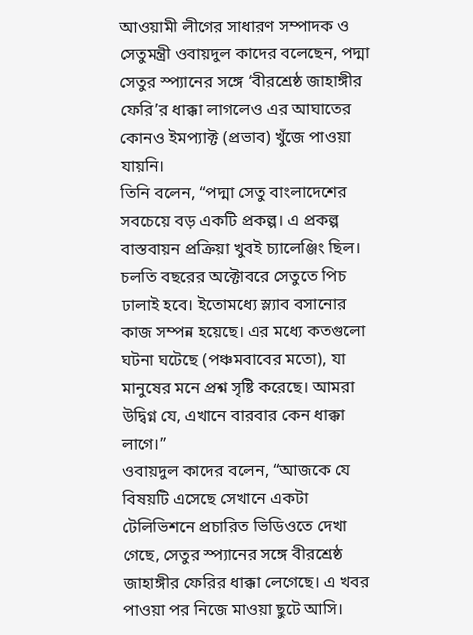আওয়ামী লীগের সাধারণ সম্পাদক ও সেতুমন্ত্রী ওবায়দুল কাদের বলেছেন, পদ্মা সেতুর স্প্যানের সঙ্গে ‘বীরশ্রেষ্ঠ জাহাঙ্গীর ফেরি’র ধাক্কা লাগলেও এর আঘাতের কোনও ইমপ্যাক্ট (প্রভাব) খুঁজে পাওয়া যায়নি।
তিনি বলেন, “পদ্মা সেতু বাংলাদেশের সবচেয়ে বড় একটি প্রকল্প। এ প্রকল্প বাস্তবায়ন প্রক্রিয়া খুবই চ্যালেঞ্জিং ছিল। চলতি বছরের অক্টোবরে সেতুতে পিচ ঢালাই হবে। ইতোমধ্যে স্ল্যাব বসানোর কাজ সম্পন্ন হয়েছে। এর মধ্যে কতগুলো ঘটনা ঘটেছে (পঞ্চমবাবের মতো), যা মানুষের মনে প্রশ্ন সৃষ্টি করেছে। আমরা উদ্বিগ্ন যে, এখানে বারবার কেন ধাক্কা লাগে।”
ওবায়দুল কাদের বলেন, “আজকে যে বিষয়টি এসেছে সেখানে একটা টেলিভিশনে প্রচারিত ভিডিওতে দেখা গেছে, সেতুর স্প্যানের সঙ্গে বীরশ্রেষ্ঠ জাহাঙ্গীর ফেরির ধাক্কা লেগেছে। এ খবর পাওয়া পর নিজে মাওয়া ছুটে আসি।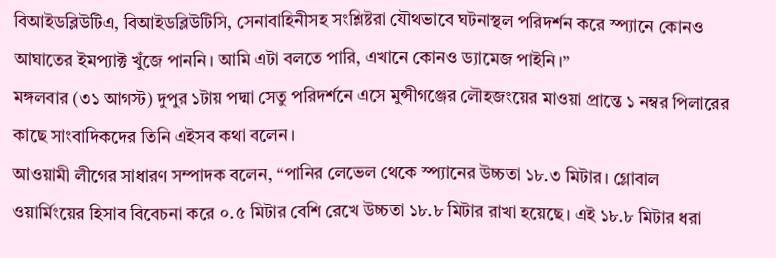বিআইডব্লিউটিএ, বিআইডব্লিউটিসি, সেনাবাহিনীসহ সংশ্লিষ্টরা যৌথভাবে ঘটনাস্থল পরিদর্শন করে স্প্যানে কোনও আঘাতের ইমপ্যাক্ট খুঁজে পাননি। আমি এটা বলতে পারি, এখানে কোনও ড্যামেজ পাইনি।”
মঙ্গলবার (৩১ আগস্ট) দুপুর ১টায় পদ্মা সেতু পরিদর্শনে এসে মুন্সীগঞ্জের লৌহজংয়ের মাওয়া প্রান্তে ১ নম্বর পিলারের কাছে সাংবাদিকদের তিনি এইসব কথা বলেন।
আওয়ামী লীগের সাধারণ সম্পাদক বলেন, “পানির লেভেল থেকে স্প্যানের উচ্চতা ১৮.৩ মিটার। গ্লোবাল ওয়ার্মিংয়ের হিসাব বিবেচনা করে ০.৫ মিটার বেশি রেখে উচ্চতা ১৮.৮ মিটার রাখা হয়েছে। এই ১৮.৮ মিটার ধরা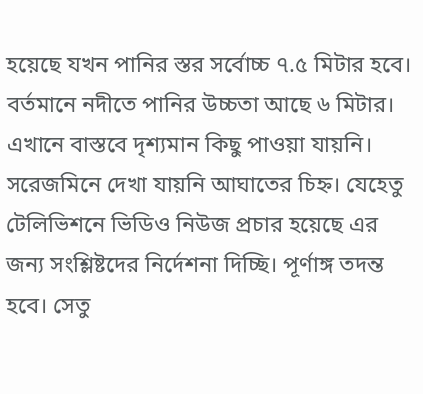হয়েছে যখন পানির স্তর সর্বোচ্চ ৭.৫ মিটার হবে। বর্তমানে নদীতে পানির উচ্চতা আছে ৬ মিটার। এখানে বাস্তবে দৃশ্যমান কিছু পাওয়া যায়নি। সরেজমিনে দেখা যায়নি আঘাতের চিহ্ন। যেহেতু টেলিভিশনে ভিডিও নিউজ প্রচার হয়েছে এর জন্য সংশ্লিষ্টদের নির্দেশনা দিচ্ছি। পূর্ণাঙ্গ তদন্ত হবে। সেতু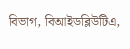বিভাগ, বিআইডব্লিউটিএ,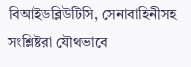বিআইডব্লিউটিসি, সেনাবাহিনীসহ সংশ্লিষ্টরা যৌথভাবে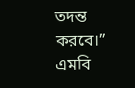তদন্ত করবে।”
এমবি